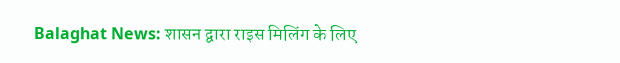Balaghat News: शासन द्वारा राइस मिलिंग के लिए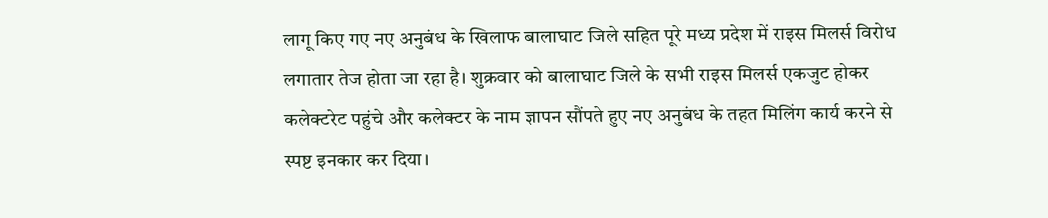लागू किए गए नए अनुबंध के खिलाफ बालाघाट जिले सहित पूरे मध्य प्रदेश में राइस मिलर्स विरोध लगातार तेज होता जा रहा है। शुक्रवार को बालाघाट जिले के सभी राइस मिलर्स एकजुट होकर कलेक्टरेट पहुंचे और कलेक्टर के नाम ज्ञापन सौंपते हुए नए अनुबंध के तहत मिलिंग कार्य करने से स्पष्ट इनकार कर दिया।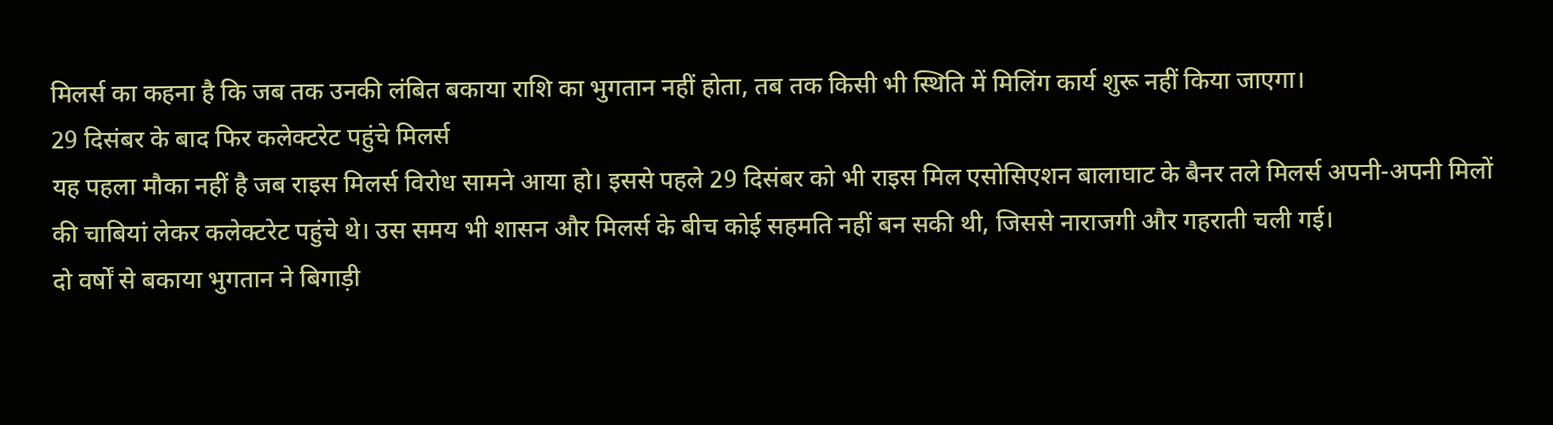मिलर्स का कहना है कि जब तक उनकी लंबित बकाया राशि का भुगतान नहीं होता, तब तक किसी भी स्थिति में मिलिंग कार्य शुरू नहीं किया जाएगा।
29 दिसंबर के बाद फिर कलेक्टरेट पहुंचे मिलर्स
यह पहला मौका नहीं है जब राइस मिलर्स विरोध सामने आया हो। इससे पहले 29 दिसंबर को भी राइस मिल एसोसिएशन बालाघाट के बैनर तले मिलर्स अपनी-अपनी मिलों की चाबियां लेकर कलेक्टरेट पहुंचे थे। उस समय भी शासन और मिलर्स के बीच कोई सहमति नहीं बन सकी थी, जिससे नाराजगी और गहराती चली गई।
दो वर्षों से बकाया भुगतान ने बिगाड़ी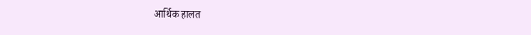आर्थिक हालत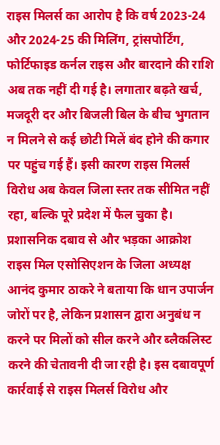राइस मिलर्स का आरोप है कि वर्ष 2023-24 और 2024-25 की मिलिंग, ट्रांसपोर्टिंग, फोर्टिफाइड कर्नल राइस और बारदाने की राशि अब तक नहीं दी गई है। लगातार बढ़ते खर्च, मजदूरी दर और बिजली बिल के बीच भुगतान न मिलने से कई छोटी मिलें बंद होने की कगार पर पहुंच गई हैं। इसी कारण राइस मिलर्स विरोध अब केवल जिला स्तर तक सीमित नहीं रहा, बल्कि पूरे प्रदेश में फैल चुका है।
प्रशासनिक दबाव से और भड़का आक्रोश
राइस मिल एसोसिएशन के जिला अध्यक्ष आनंद कुमार ठाकरे ने बताया कि धान उपार्जन जोरों पर है, लेकिन प्रशासन द्वारा अनुबंध न करने पर मिलों को सील करने और ब्लैकलिस्ट करने की चेतावनी दी जा रही है। इस दबावपूर्ण कार्रवाई से राइस मिलर्स विरोध और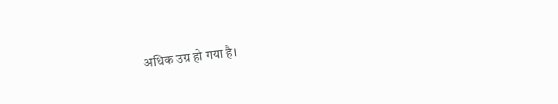अधिक उग्र हो गया है।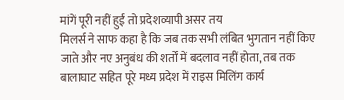मांगें पूरी नहीं हुईं तो प्रदेशव्यापी असर तय
मिलर्स ने साफ कहा है कि जब तक सभी लंबित भुगतान नहीं किए जाते और नए अनुबंध की शर्तों में बदलाव नहीं होता, तब तक बालाघाट सहित पूरे मध्य प्रदेश में राइस मिलिंग कार्य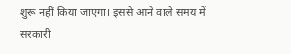शुरू नहीं किया जाएगा। इससे आने वाले समय में सरकारी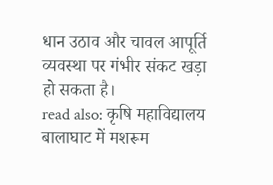धान उठाव और चावल आपूर्ति व्यवस्था पर गंभीर संकट खड़ा हो सकता है।
read also: कृषि महाविद्यालय बालाघाट में मशरूम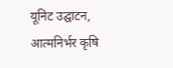यूनिट उद्घाटन, आत्मनिर्भर कृषि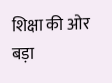शिक्षा की ओर बड़ा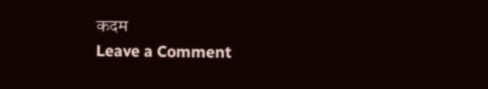कदम
Leave a Comment